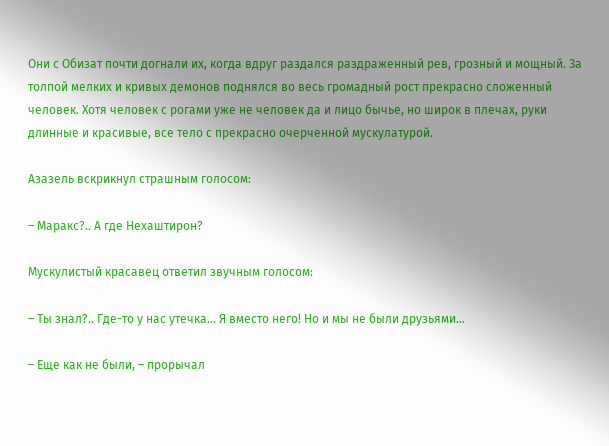Они с Обизат почти догнали их, когда вдруг раздался раздраженный рев, грозный и мощный. За толпой мелких и кривых демонов поднялся во весь громадный рост прекрасно сложенный человек. Хотя человек с рогами уже не человек да и лицо бычье, но широк в плечах, руки длинные и красивые, все тело с прекрасно очерченной мускулатурой.

Азазель вскрикнул страшным голосом:

– Маракс?.. А где Нехаштирон?

Мускулистый красавец ответил звучным голосом:

– Ты знал?.. Где-то у нас утечка… Я вместо него! Но и мы не были друзьями…

– Еще как не были, – прорычал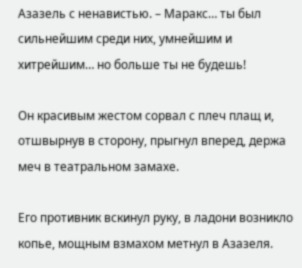Азазель с ненавистью. – Маракс… ты был сильнейшим среди них, умнейшим и хитрейшим… но больше ты не будешь!

Он красивым жестом сорвал с плеч плащ и, отшвырнув в сторону, прыгнул вперед, держа меч в театральном замахе.

Его противник вскинул руку, в ладони возникло копье, мощным взмахом метнул в Азазеля.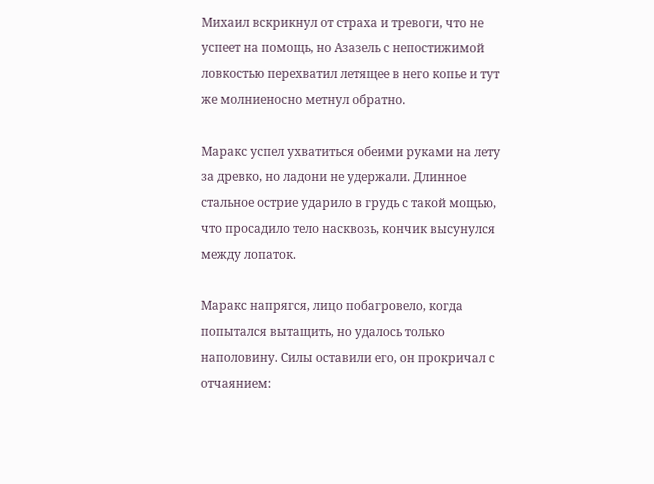Михаил вскрикнул от страха и тревоги, что не успеет на помощь, но Азазель с непостижимой ловкостью перехватил летящее в него копье и тут же молниеносно метнул обратно.

Маракс успел ухватиться обеими руками на лету за древко, но ладони не удержали. Длинное стальное острие ударило в грудь с такой мощью, что просадило тело насквозь, кончик высунулся между лопаток.

Маракс напрягся, лицо побагровело, когда попытался вытащить, но удалось только наполовину. Силы оставили его, он прокричал с отчаянием: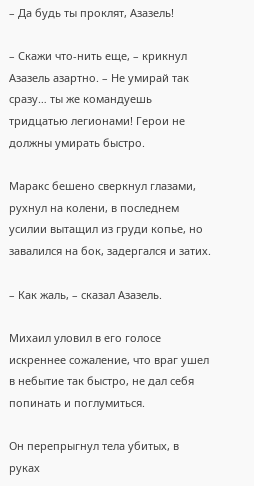– Да будь ты проклят, Азазель!

– Скажи что-нить еще, – крикнул Азазель азартно. – Не умирай так сразу… ты же командуешь тридцатью легионами! Герои не должны умирать быстро.

Маракс бешено сверкнул глазами, рухнул на колени, в последнем усилии вытащил из груди копье, но завалился на бок, задергался и затих.

– Как жаль, – сказал Азазель.

Михаил уловил в его голосе искреннее сожаление, что враг ушел в небытие так быстро, не дал себя попинать и поглумиться.

Он перепрыгнул тела убитых, в руках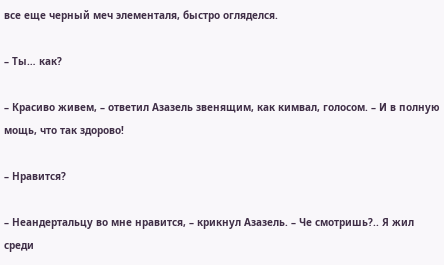все еще черный меч элементаля, быстро огляделся.

– Ты… как?

– Красиво живем, – ответил Азазель звенящим, как кимвал, голосом. – И в полную мощь, что так здорово!

– Нравится?

– Неандертальцу во мне нравится, – крикнул Азазель. – Че смотришь?.. Я жил среди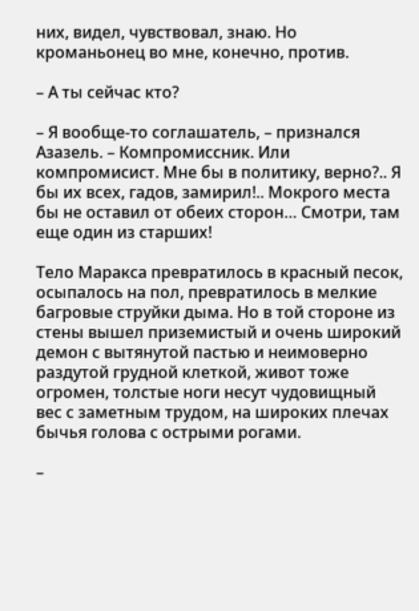них, видел, чувствовал, знаю. Но кроманьонец во мне, конечно, против.

– А ты сейчас кто?

– Я вообще-то соглашатель, – признался Азазель. – Компромиссник. Или компромисист. Мне бы в политику, верно?.. Я бы их всех, гадов, замирил!.. Мокрого места бы не оставил от обеих сторон… Смотри, там еще один из старших!

Тело Маракса превратилось в красный песок, осыпалось на пол, превратилось в мелкие багровые струйки дыма. Но в той стороне из стены вышел приземистый и очень широкий демон с вытянутой пастью и неимоверно раздутой грудной клеткой, живот тоже огромен, толстые ноги несут чудовищный вес с заметным трудом, на широких плечах бычья голова с острыми рогами.

–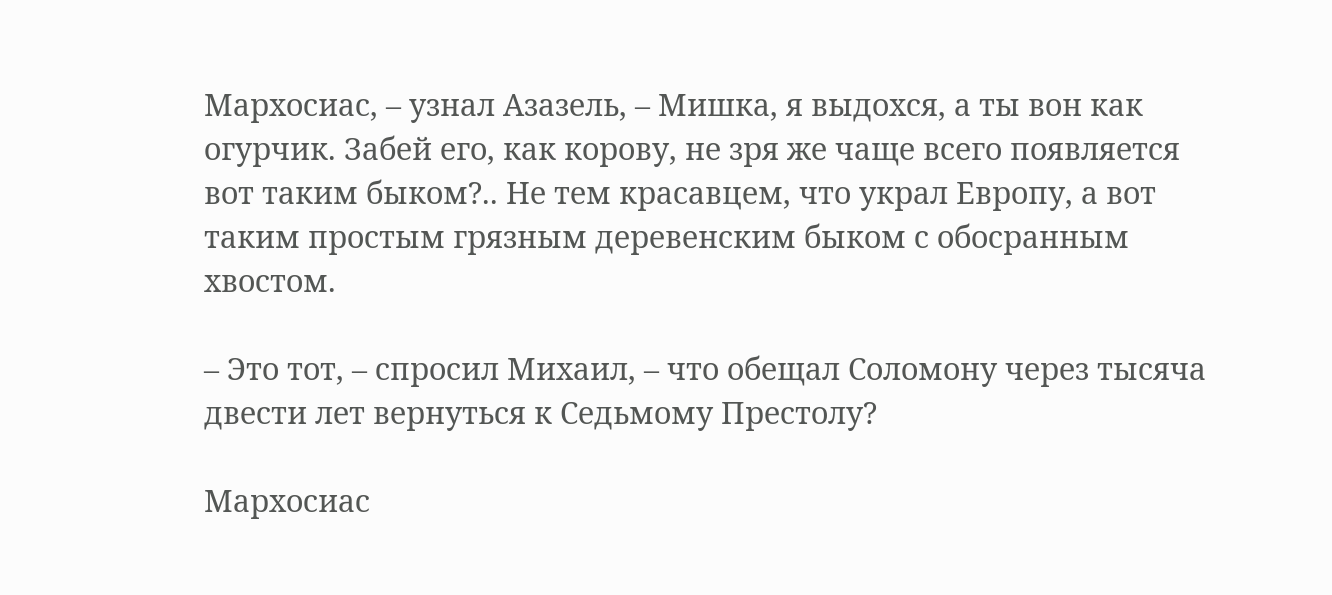Мархосиас, – узнал Азазель, – Мишка, я выдохся, а ты вон как огурчик. Забей его, как корову, не зря же чаще всего появляется вот таким быком?.. Не тем красавцем, что украл Европу, а вот таким простым грязным деревенским быком с обосранным хвостом.

– Это тот, – спросил Михаил, – что обещал Соломону через тысяча двести лет вернуться к Седьмому Престолу?

Мархосиас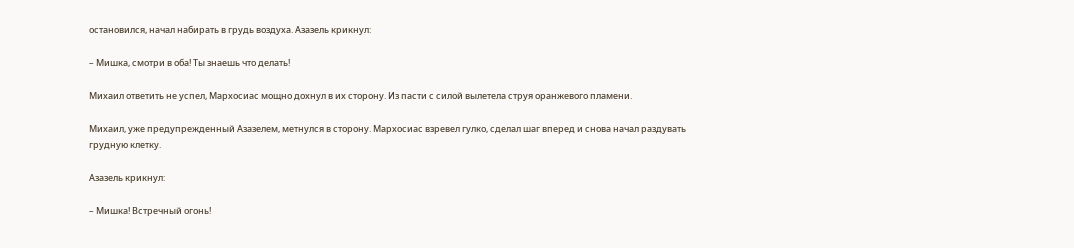остановился, начал набирать в грудь воздуха. Азазель крикнул:

– Мишка, смотри в оба! Ты знаешь что делать!

Михаил ответить не успел, Мархосиас мощно дохнул в их сторону. Из пасти с силой вылетела струя оранжевого пламени.

Михаил, уже предупрежденный Азазелем, метнулся в сторону. Мархосиас взревел гулко, сделал шаг вперед и снова начал раздувать грудную клетку.

Азазель крикнул:

– Мишка! Встречный огонь!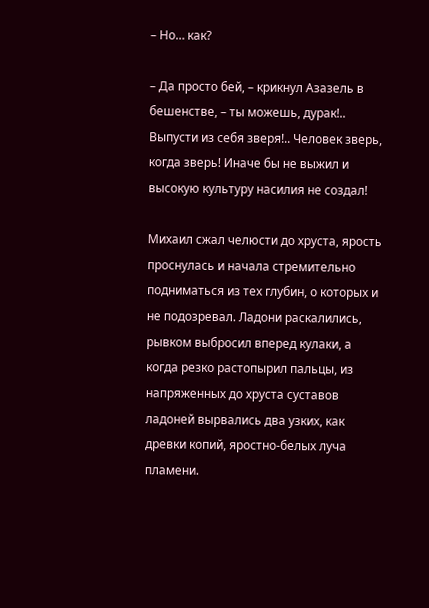– Но… как?

– Да просто бей, – крикнул Азазель в бешенстве, – ты можешь, дурак!.. Выпусти из себя зверя!.. Человек зверь, когда зверь! Иначе бы не выжил и высокую культуру насилия не создал!

Михаил сжал челюсти до хруста, ярость проснулась и начала стремительно подниматься из тех глубин, о которых и не подозревал. Ладони раскалились, рывком выбросил вперед кулаки, а когда резко растопырил пальцы, из напряженных до хруста суставов ладоней вырвались два узких, как древки копий, яростно-белых луча пламени.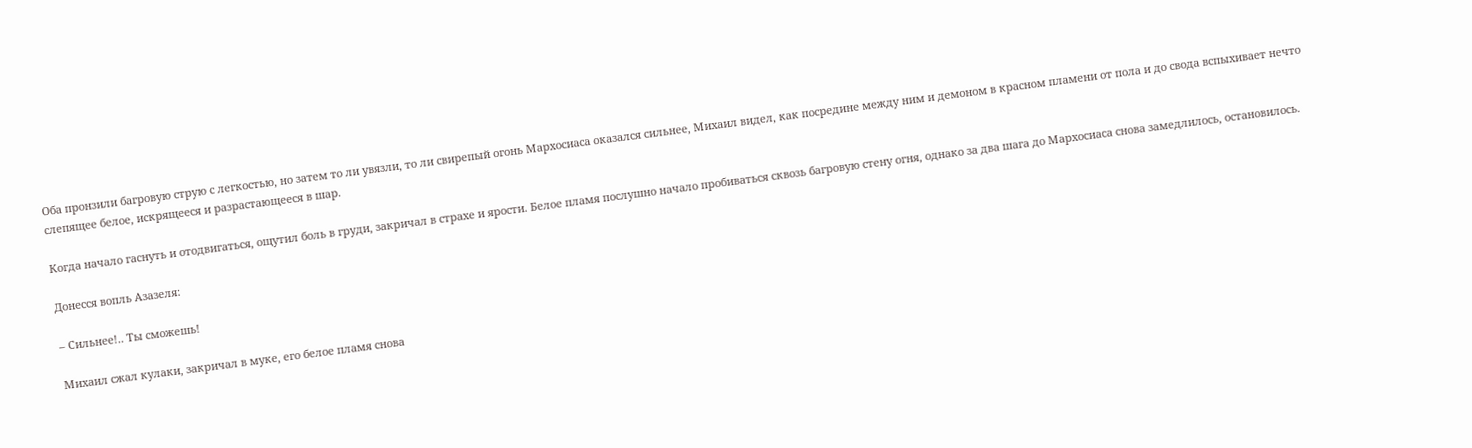Оба пронзили багровую струю с легкостью, но затем то ли увязли, то ли свирепый огонь Мархосиаса оказался сильнее, Михаил видел, как посредине между ним и демоном в красном пламени от пола и до свода вспыхивает нечто слепящее белое, искрящееся и разрастающееся в шар.

Когда начало гаснуть и отодвигаться, ощутил боль в груди, закричал в страхе и ярости. Белое пламя послушно начало пробиваться сквозь багровую стену огня, однако за два шага до Мархосиаса снова замедлилось, остановилось.

Донесся вопль Азазеля:

– Сильнее!.. Ты сможешь!

Михаил сжал кулаки, закричал в муке, его белое пламя снова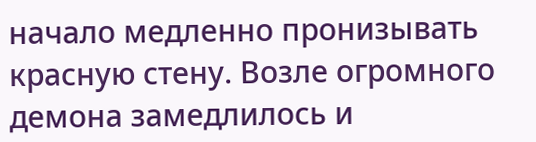начало медленно пронизывать красную стену. Возле огромного демона замедлилось и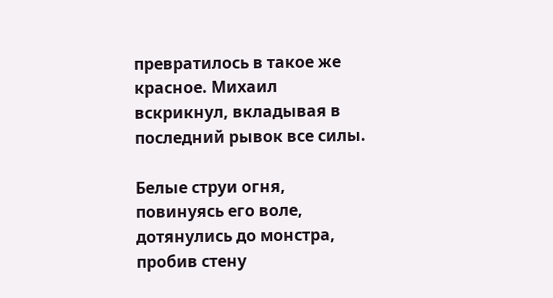превратилось в такое же красное. Михаил вскрикнул, вкладывая в последний рывок все силы.

Белые струи огня, повинуясь его воле, дотянулись до монстра, пробив стену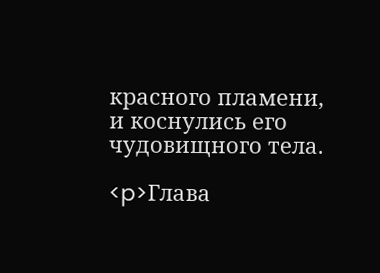красного пламени, и коснулись его чудовищного тела.

<p>Глава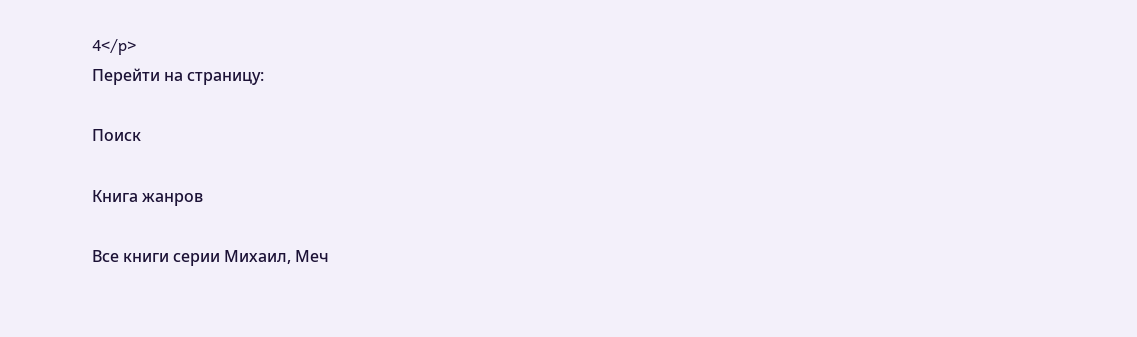4</p>
Перейти на страницу:

Поиск

Книга жанров

Все книги серии Михаил, Меч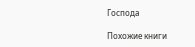Господа

Похожие книги